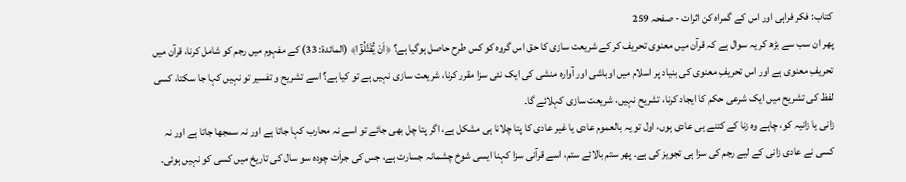کتاب: فکر فراہی اور اس کے گمراہ کن اثرات - صفحہ 259
پھر ان سب سے بڑھ کر یہ سوال ہے کہ قرآن میں معنوی تحریف کر کے شریعت سازی کا حق اس گروہ کو کس طرح حاصل ہوگیا ہے؟ ﴿اَنْ یُّقَتَّلُوْٓا﴾ (المائدۃ: 33) کے مفہوم میں رجم کو شامل کرنا، قرآن میں تحریفِ معنوی ہے اور اس تحریفِ معنوی کی بنیاد پر اسلام میں اوباشی اور آوارہ منشی کی ایک نئی سزا مقرر کرنا، شریعت سازی نہیں ہے تو کیا ہے؟ اسے تشریح و تفسیر تو نہیں کہا جا سکتا، کسی لفظ کی تشریح میں ایک شرعی حکم کا ایجاد کرنا، تشریح نہیں، شریعت سازی کہلائے گا۔
زانی یا زانیہ کو، چاہے وہ زنا کے کتنے ہی عادی ہوں، اول تو یہ بالعموم عادی یا غیر عادی کا پتا چلانا ہی مشکل ہے، اگر پتا چل بھی جائے تو اسے نہ محارب کہا جاتا ہے اور نہ سمجھا جاتا ہے اور نہ کسی نے عادی زانی کے لیے رجم کی سزا ہی تجویز کی ہے۔ پھر ستم بالائے ستم، اسے قرآنی سزا کہنا ایسی شوخ چشمانہ جسارت ہے، جس کی جراَت چودہ سو سال کی تاریخ میں کسی کو نہیں ہوئی۔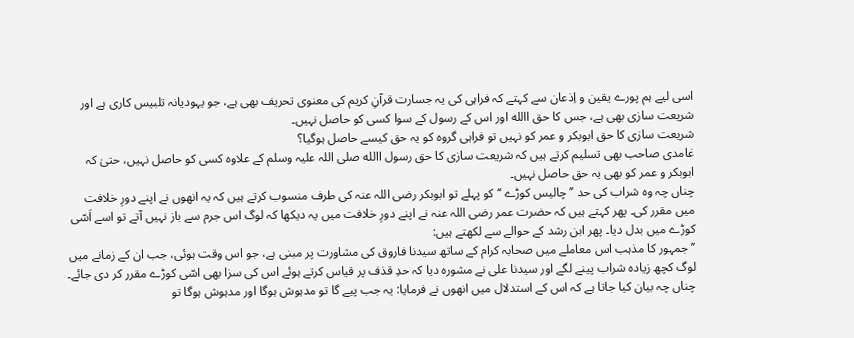اسی لیے ہم پورے یقین و اِذعان سے کہتے کہ فراہی کی یہ جسارت قرآنِ کریم کی معنوی تحریف بھی ہے، جو یہودیانہ تلبیس کاری ہے اور شریعت سازی بھی ہے، جس کا حق االله اور اس کے رسول کے سوا کسی کو حاصل نہیں۔
شریعت سازی کا حق ابوبکر و عمر کو نہیں تو فراہی گروہ کو یہ حق کیسے حاصل ہوگیا؟
غامدی صاحب بھی تسلیم کرتے ہیں کہ شریعت سازی کا حق رسول االله صلی اللہ علیہ وسلم کے علاوہ کسی کو حاصل نہیں، حتیٰ کہ ابوبکر و عمر کو بھی یہ حق حاصل نہیں۔
چناں چہ وہ شراب کی حد ’’چالیس کوڑے ‘‘ کو پہلے تو ابوبکر رضی اللہ عنہ کی طرف منسوب کرتے ہیں کہ یہ انھوں نے اپنے دورِ خلافت میں مقرر کی۔ پھر کہتے ہیں کہ حضرت عمر رضی اللہ عنہ نے اپنے دورِ خلافت میں یہ دیکھا کہ لوگ اس جرم سے باز نہیں آتے تو اسے اَسّی کوڑے میں بدل دیا۔ پھر ابن رشد کے حوالے سے لکھتے ہیں:
’’جمہور کا مذہب اس معاملے میں صحابہ کرام کے ساتھ سیدنا فاروق کی مشاورت پر مبنی ہے، جو اس وقت ہوئی، جب ان کے زمانے میں لوگ کچھ زیادہ شراب پینے لگے اور سیدنا علی نے مشورہ دیا کہ حدِ قذف پر قیاس کرتے ہوئے اس کی سزا بھی اسّی کوڑے مقرر کر دی جائے۔ چناں چہ بیان کیا جاتا ہے کہ اس کے استدلال میں انھوں نے فرمایا: یہ جب پیے گا تو مدہوش ہوگا اور مدہوش ہوگا تو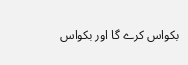بکواس کرے گا اور بکواس